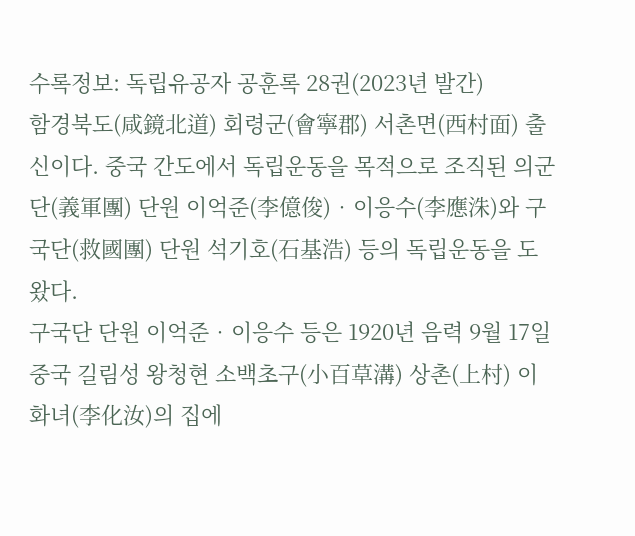수록정보: 독립유공자 공훈록 28권(2023년 발간)
함경북도(咸鏡北道) 회령군(會寧郡) 서촌면(西村面) 출신이다. 중국 간도에서 독립운동을 목적으로 조직된 의군단(義軍團) 단원 이억준(李億俊)‧이응수(李應洙)와 구국단(救國團) 단원 석기호(石基浩) 등의 독립운동을 도왔다.
구국단 단원 이억준‧이응수 등은 1920년 음력 9월 17일 중국 길림성 왕청현 소백초구(小百草溝) 상촌(上村) 이화녀(李化汝)의 집에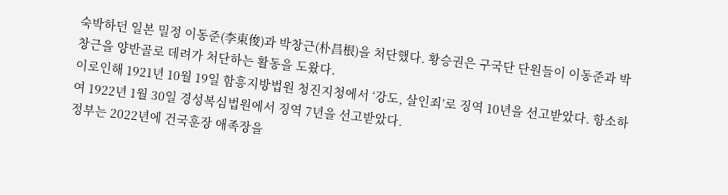숙박하던 일본 밀정 이동준(李東俊)과 박창근(朴昌根)을 처단했다. 황승권은 구국단 단원들이 이동준과 박창근을 양반골로 데려가 처단하는 활동을 도왔다.
이로인해 1921년 10월 19일 함흥지방법원 청진지청에서 ‘강도, 살인죄’로 징역 10년을 선고받았다. 항소하여 1922년 1월 30일 경성복심법원에서 징역 7년을 선고받았다.
정부는 2022년에 건국훈장 애족장을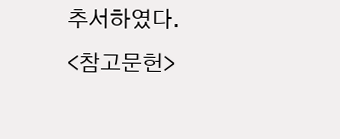추서하였다.
<참고문헌>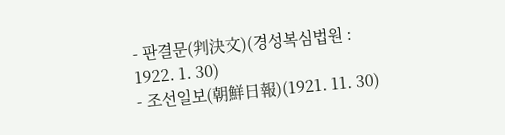- 판결문(判決文)(경성복심법원 : 1922. 1. 30)
- 조선일보(朝鮮日報)(1921. 11. 30)